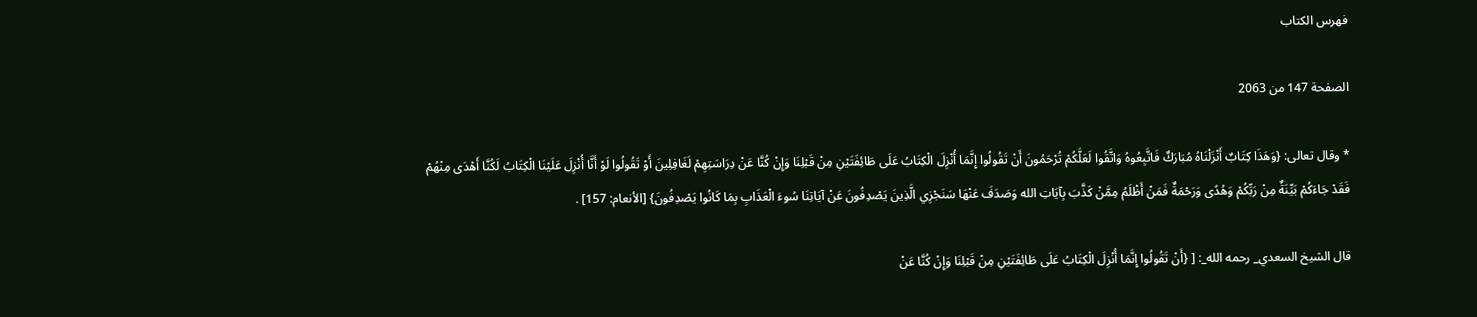فهرس الكتاب

الصفحة 147 من 2063

* وقال تعالى: {وَهَذَا كِتَابٌ أَنْزَلْنَاهُ مُبَارَكٌ فَاتَّبِعُوهُ وَاتَّقُوا لَعَلَّكُمْ تُرْحَمُونَ أَنْ تَقُولُوا إِنَّمَا أُنْزِلَ الْكِتَابُ عَلَى طَائِفَتَيْنِ مِنْ قَبْلِنَا وَإِنْ كُنَّا عَنْ دِرَاسَتِهِمْ لَغَافِلِينَ أَوْ تَقُولُوا لَوْ أَنَّا أُنْزِلَ عَلَيْنَا الْكِتَابُ لَكُنَّا أَهْدَى مِنْهُمْ فَقَدْ جَاءَكُمْ بَيِّنَةٌ مِنْ رَبِّكُمْ وَهُدًى وَرَحْمَةٌ فَمَنْ أَظْلَمُ مِمَّنْ كَذَّبَ بِآيَاتِ الله وَصَدَفَ عَنْهَا سَنَجْزِي الَّذِينَ يَصْدِفُونَ عَنْ آيَاتِنَا سُوءَ الْعَذَابِ بِمَا كَانُوا يَصْدِفُونَ} [الأنعام: 157] .

قال الشيخ السعدي_ رحمه الله_: [ {أَنْ تَقُولُوا إِنَّمَا أُنْزِلَ الْكِتَابُ عَلَى طَائِفَتَيْنِ مِنْ قَبْلِنَا وَإِنْ كُنَّا عَنْ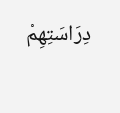دِرَاسَتِهِمْ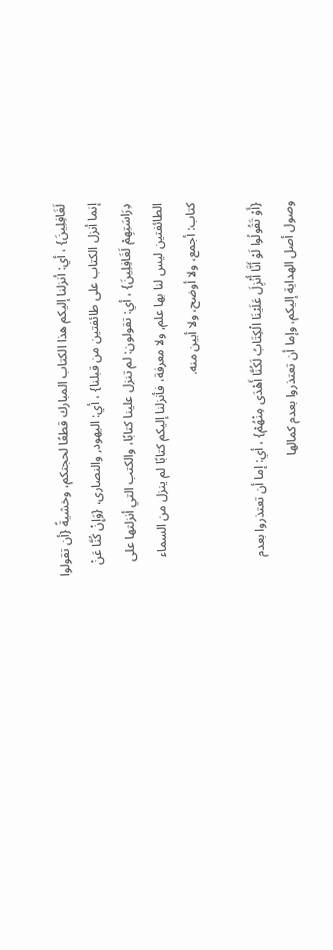لَغَافِلِينَ} ، أي: أنزلنا إليكم هذا الكتاب المبارك قطعًا لحجتكم، وخشيةً {أن تقولوا إنما أنزل الكتاب على طائفتين من قبلنا} ، أي: اليهود, والنصارى، {وَإِنْ كُنَّا عَنْ دِرَاسَتِهِمْ لَغَافِلِينَ} ، أي: تقولون: لم تنزل علينا كتابًا، والكتب التي أنزلتها على الطائفتين ليس لنا بها علم, ولا معرفة، فأنزلنا إليكم كتابًا لم ينزل من السماء كتاب: أجمع، ولا أوضح، ولا أبين منه.

{أَوْ تَقُولُوا لَوْ أَنَّا أُنْزِلَ عَلَيْنَا الْكِتَابُ لَكُنَّا أَهْدَى مِنْهُمْ} ، أي: إما أن تعتذروا بعدم وصول أصل الهداية إليكم، وإما أن تعتذروا بعدم كمالها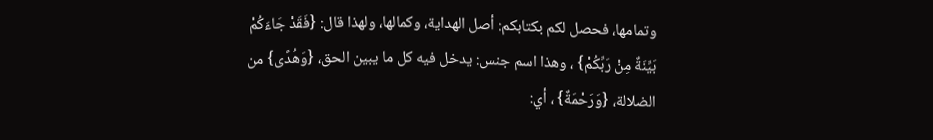وتمامها، فحصل لكم بكتابكم: أصل الهداية، وكمالها، ولهذا قال: {فَقَدْ جَاءَكُمْ بَيِّنَةٌ مِنْ رَبِّكُمْ} ، وهذا اسم جنس: يدخل فيه كل ما يبين الحق، {وَهُدًى} من الضلالة، {وَرَحْمَةٌ} ، أي: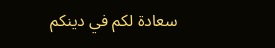سعادة لكم في دينكم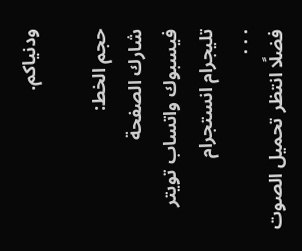ودنياكم.

حجم الخط:
شارك الصفحة
فيسبوك واتساب تويتر تليجرام انستجرام
. . .
فضلًا انتظر تحميل الصوت